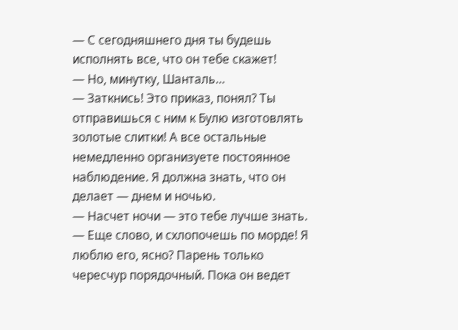— С сегодняшнего дня ты будешь исполнять все, что он тебе скажет!
— Но, минутку, Шанталь…
— Заткнись! Это приказ, понял? Ты отправишься с ним к Булю изготовлять золотые слитки! А все остальные немедленно организуете постоянное наблюдение. Я должна знать, что он делает — днем и ночью.
— Насчет ночи — это тебе лучше знать.
— Еще слово, и схлопочешь по морде! Я люблю его, ясно? Парень только чересчур порядочный. Пока он ведет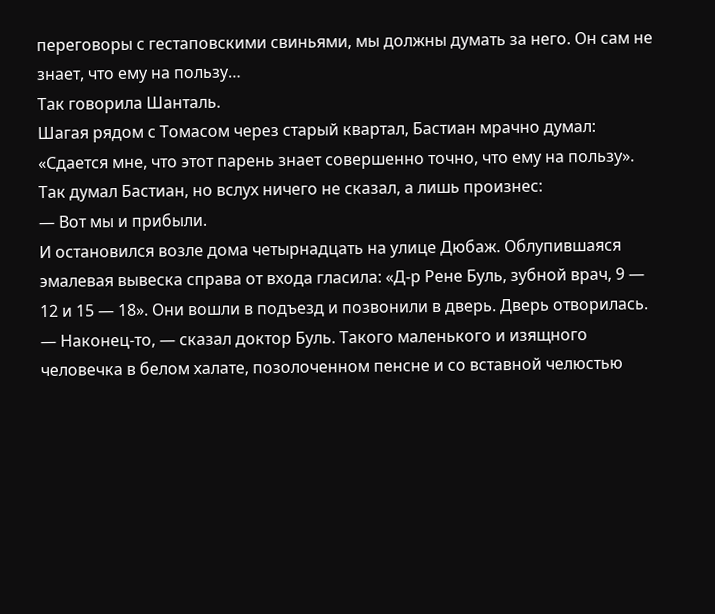переговоры с гестаповскими свиньями, мы должны думать за него. Он сам не знает, что ему на пользу…
Так говорила Шанталь.
Шагая рядом с Томасом через старый квартал, Бастиан мрачно думал: «Сдается мне, что этот парень знает совершенно точно, что ему на пользу». Так думал Бастиан, но вслух ничего не сказал, а лишь произнес:
— Вот мы и прибыли.
И остановился возле дома четырнадцать на улице Дюбаж. Облупившаяся эмалевая вывеска справа от входа гласила: «Д-р Рене Буль, зубной врач, 9 — 12 и 15 — 18». Они вошли в подъезд и позвонили в дверь. Дверь отворилась.
— Наконец-то, — сказал доктор Буль. Такого маленького и изящного человечка в белом халате, позолоченном пенсне и со вставной челюстью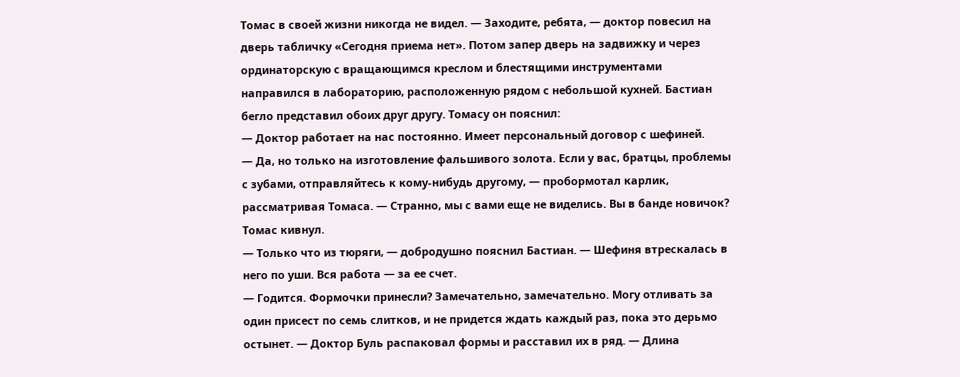Томас в своей жизни никогда не видел. — Заходите, ребята, — доктор повесил на дверь табличку «Сегодня приема нет». Потом запер дверь на задвижку и через ординаторскую с вращающимся креслом и блестящими инструментами направился в лабораторию, расположенную рядом с небольшой кухней. Бастиан бегло представил обоих друг другу. Томасу он пояснил:
— Доктор работает на нас постоянно. Имеет персональный договор с шефиней.
— Да, но только на изготовление фальшивого золота. Если у вас, братцы, проблемы с зубами, отправляйтесь к кому-нибудь другому, — пробормотал карлик, рассматривая Томаса. — Странно, мы с вами еще не виделись. Вы в банде новичок?
Томас кивнул.
— Только что из тюряги, — добродушно пояснил Бастиан. — Шефиня втрескалась в него по уши. Вся работа — за ее счет.
— Годится. Формочки принесли? Замечательно, замечательно. Могу отливать за один присест по семь слитков, и не придется ждать каждый раз, пока это дерьмо остынет. — Доктор Буль распаковал формы и расставил их в ряд. — Длина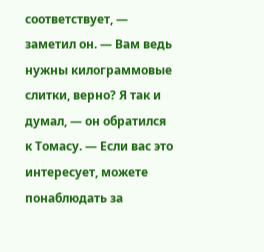соответствует, — заметил он. — Вам ведь нужны килограммовые слитки, верно? Я так и думал, — он обратился к Томасу. — Если вас это интересует, можете понаблюдать за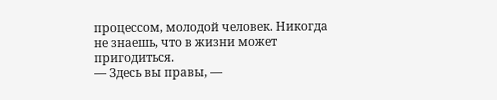процессом, молодой человек. Никогда не знаешь, что в жизни может пригодиться.
— Здесь вы правы, —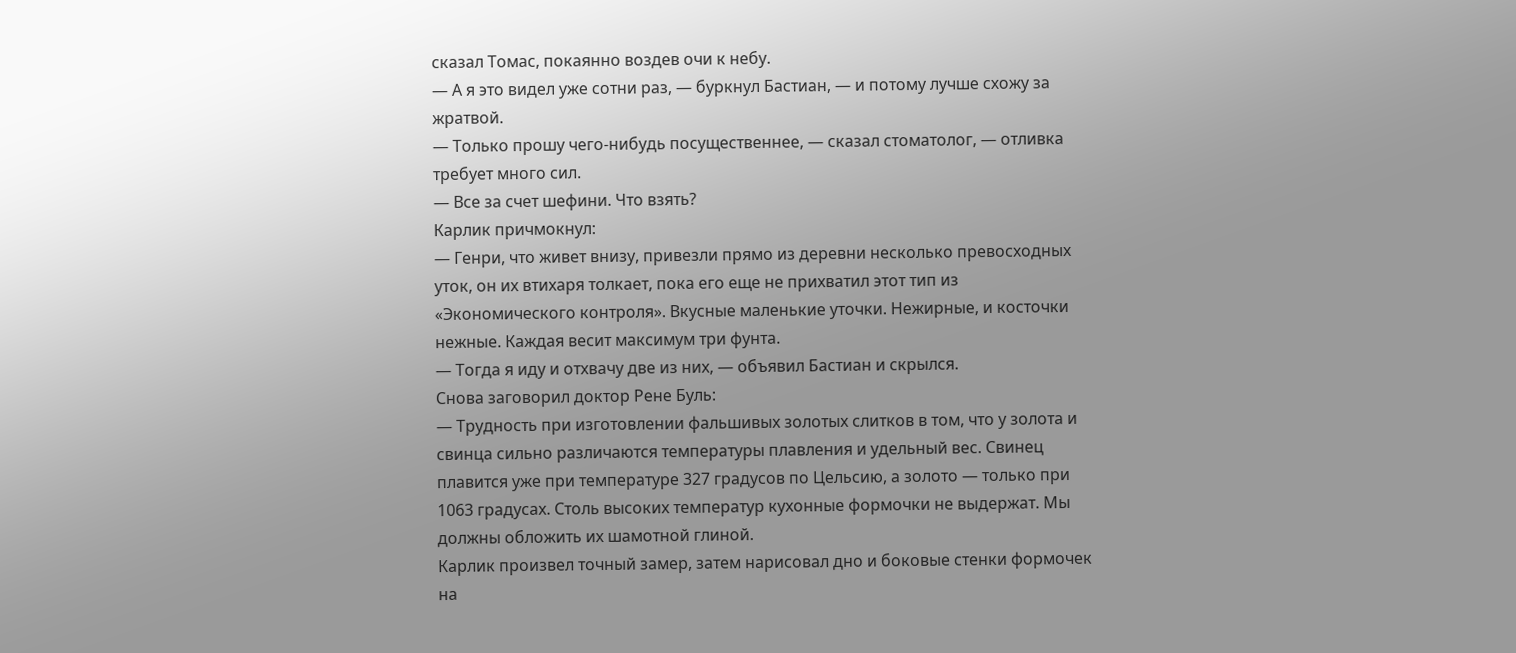сказал Томас, покаянно воздев очи к небу.
— А я это видел уже сотни раз, — буркнул Бастиан, — и потому лучше схожу за жратвой.
— Только прошу чего-нибудь посущественнее, — сказал стоматолог, — отливка требует много сил.
— Все за счет шефини. Что взять?
Карлик причмокнул:
— Генри, что живет внизу, привезли прямо из деревни несколько превосходных уток, он их втихаря толкает, пока его еще не прихватил этот тип из «Экономического контроля». Вкусные маленькие уточки. Нежирные, и косточки нежные. Каждая весит максимум три фунта.
— Тогда я иду и отхвачу две из них, — объявил Бастиан и скрылся.
Снова заговорил доктор Рене Буль:
— Трудность при изготовлении фальшивых золотых слитков в том, что у золота и свинца сильно различаются температуры плавления и удельный вес. Свинец плавится уже при температуре 327 градусов по Цельсию, а золото — только при 1063 градусах. Столь высоких температур кухонные формочки не выдержат. Мы должны обложить их шамотной глиной.
Карлик произвел точный замер, затем нарисовал дно и боковые стенки формочек на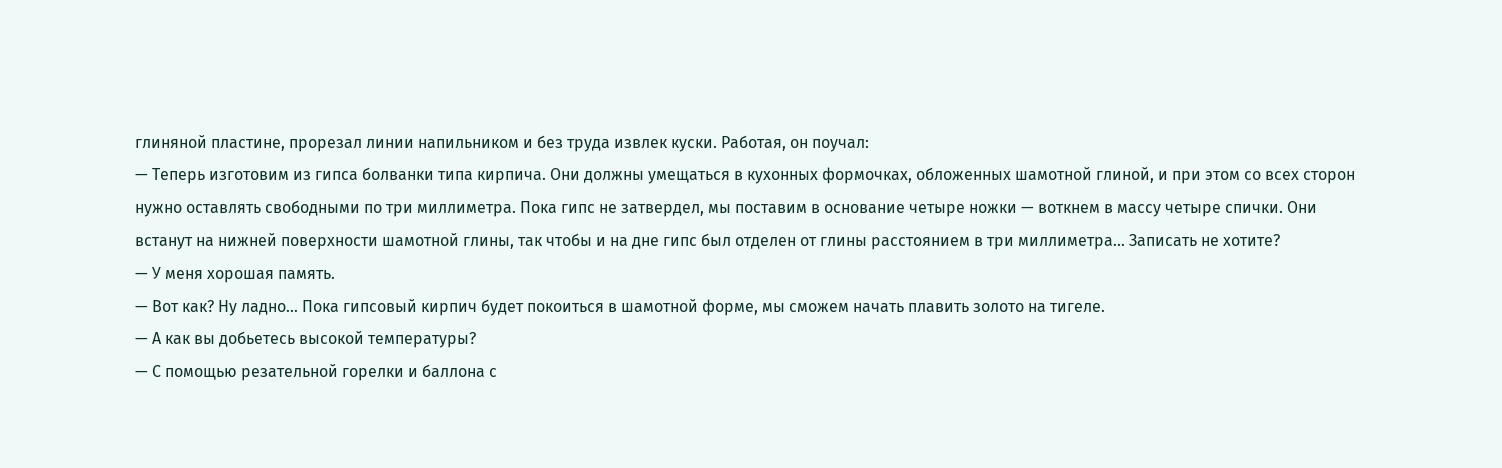глиняной пластине, прорезал линии напильником и без труда извлек куски. Работая, он поучал:
— Теперь изготовим из гипса болванки типа кирпича. Они должны умещаться в кухонных формочках, обложенных шамотной глиной, и при этом со всех сторон нужно оставлять свободными по три миллиметра. Пока гипс не затвердел, мы поставим в основание четыре ножки — воткнем в массу четыре спички. Они встанут на нижней поверхности шамотной глины, так чтобы и на дне гипс был отделен от глины расстоянием в три миллиметра… Записать не хотите?
— У меня хорошая память.
— Вот как? Ну ладно… Пока гипсовый кирпич будет покоиться в шамотной форме, мы сможем начать плавить золото на тигеле.
— А как вы добьетесь высокой температуры?
— С помощью резательной горелки и баллона с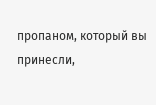пропаном, который вы принесли,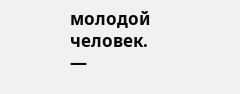молодой человек.
—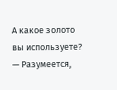А какое золото вы используете?
— Разумеется,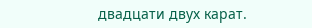двадцати двух карат.